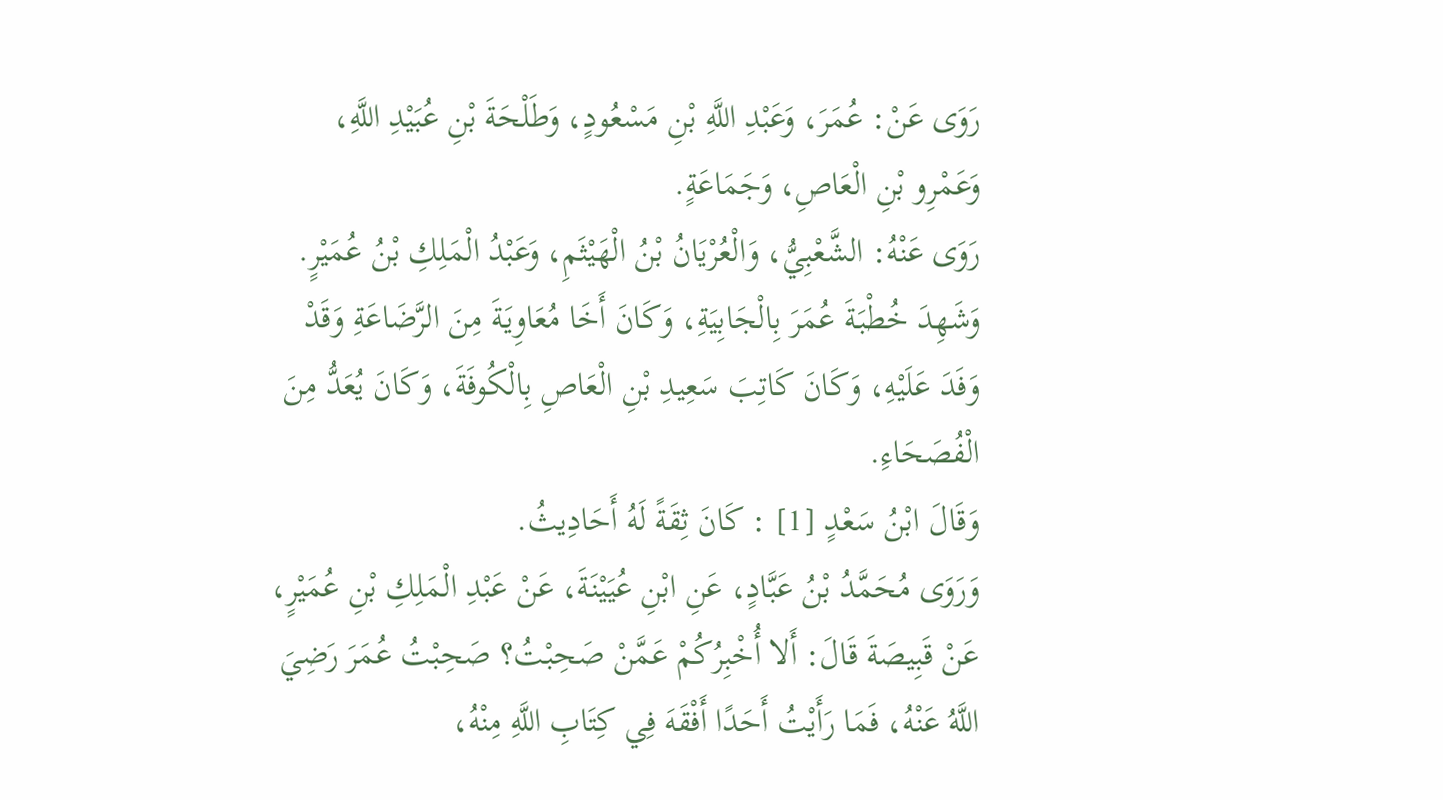رَوَى عَنْ: عُمَرَ، وَعَبْدِ اللَّهِ بْنِ مَسْعُودٍ، وَطَلْحَةَ بْنِ عُبَيْدِ اللَّهِ، وَعَمْرِو بْنِ الْعَاصِ، وَجَمَاعَةٍ.
رَوَى عَنْهُ: الشَّعْبِيُّ، وَالْعُرْيَانُ بْنُ الْهَيْثَمِ، وَعَبْدُ الْمَلِكِ بْنُ عُمَيْرٍ.
وَشَهِدَ خُطْبَةَ عُمَرَ بِالْجَابِيَةِ، وَكَانَ أَخَا مُعَاوِيَةَ مِنَ الرَّضَاعَةِ وَقَدْ وَفَدَ عَلَيْهِ، وَكَانَ كَاتِبَ سَعِيدِ بْنِ الْعَاصِ بِالْكُوفَةَ، وَكَانَ يُعَدُّ مِنَ الْفُصَحَاءِ.
وَقَالَ ابْنُ سَعْدٍ [1] : كَانَ ثِقَةً لَهُ أَحَادِيثُ.
وَرَوَى مُحَمَّدُ بْنُ عَبَّادٍ، عَنِ ابْنِ عُيَيْنَةَ، عَنْ عَبْدِ الْمَلِكِ بْنِ عُمَيْرٍ، عَنْ قَبِيصَةَ قَالَ: أَلا أُخْبِرُكُمْ عَمَّنْ صَحِبْتُ؟ صَحِبْتُ عُمَرَ رَضِيَ اللَّهُ عَنْهُ، فَمَا رَأَيْتُ أَحَدًا أَفْقَهَ فِي كِتَابِ اللَّهِ مِنْهُ،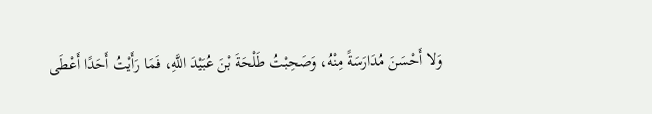وَلا أَحْسَنَ مُدَارَسَةً مِنْهُ، وَصَحِبْتُ طَلْحَةَ بْنَ عُبَيْدَ اللَّهِ، فَمَا رَأَيْتُ أَحَدًا أَعْطَى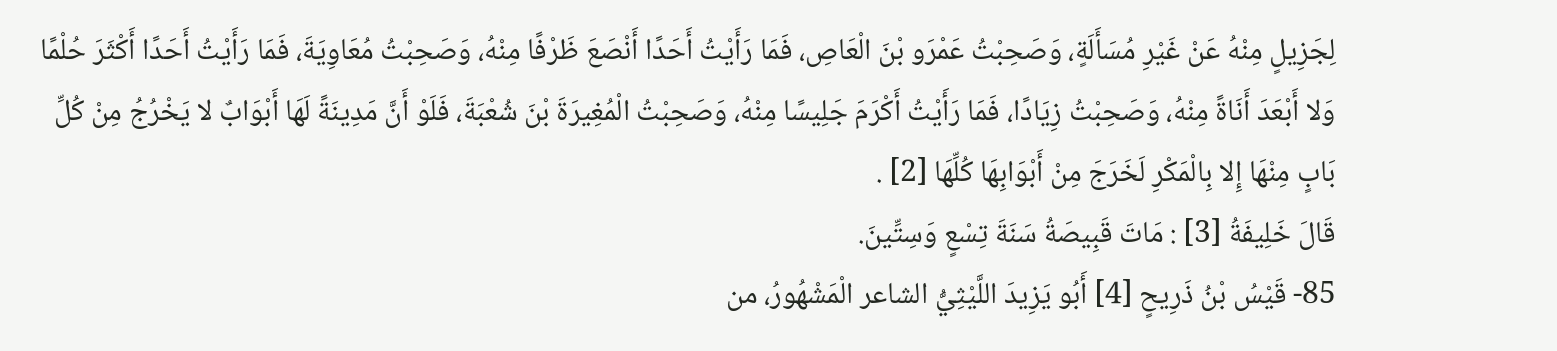لِجَزِيلٍ مِنْهُ عَنْ غَيْرِ مُسَأَلَةٍ، وَصَحِبْتُ عَمْرَو بْنَ الْعَاصِ، فَمَا رَأَيْتُ أَحَدًا أَنْصَعَ ظَرْفًا مِنْهُ، وَصَحِبْتُ مُعَاوِيَةَ، فَمَا رَأَيْتُ أَحَدًا أَكْثَرَ حُلْمًا وَلا أَبْعَدَ أَنَاةً مِنْهُ، وَصَحِبْتُ زِيَادًا، فَمَا رَأَيْتُ أَكْرَمَ جَلِيسًا مِنْهُ، وَصَحِبْتُ الْمُغِيرَةَ بْنَ شُعْبَةَ، فَلَوْ أَنَّ مَدِينَةً لَهَا أَبْوَابٌ لا يَخْرُجُ مِنْ كُلِّ بَابٍ مِنْهَا إِلا بِالْمَكْرِ لَخَرَجَ مِنْ أَبْوَابِهَا كُلِّهَا [2] .
قَالَ خَلِيفَةُ [3] : مَاتَ قَبِيصَةُ سَنَةَ تِسْعٍ وَسِتِّينَ.
85- قَيْسُ بْنُ ذَرِيحٍ [4] أَبُو يَزِيدَ اللَّيْثِيُّ الشاعر الْمَشْهُورُ، من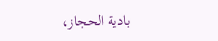بادية الحجاز،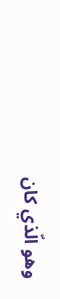وهو الّذي كان